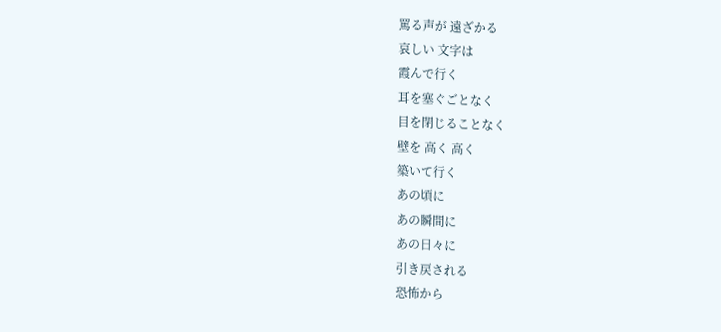罵る声が 遠ざかる
哀しい 文字は
霞んで行く
耳を塞ぐごとなく
目を閉じることなく
壁を 高く 高く
築いて行く
あの頃に
あの瞬間に
あの日々に
引き戻される
恐怖から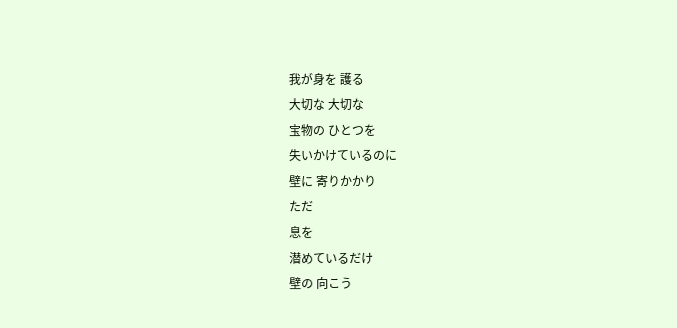我が身を 護る
大切な 大切な
宝物の ひとつを
失いかけているのに
壁に 寄りかかり
ただ
息を
潜めているだけ
壁の 向こう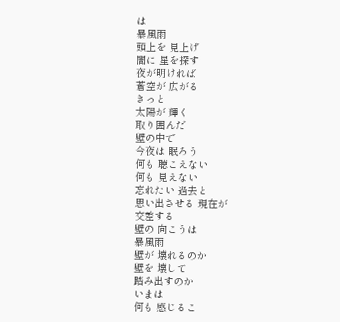は
暴風雨
頭上を 見上げ
闇に 星を探す
夜が明ければ
蒼空が 広がる
きっと
太陽が 輝く
取り囲んだ
壁の中で
今夜は 眠ろう
何も 聴こえない
何も 見えない
忘れたい 過去と
思い出させる 現在が
交差する
壁の 向こうは
暴風雨
壁が 壊れるのか
壁を 壊して
踏み出すのか
いまは
何も 感じるこ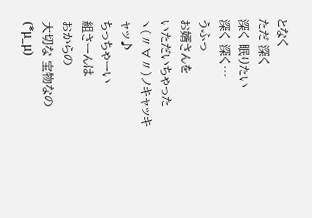となく
ただ 深く
深く 眠りたい
深く 深く…
うふっ
お婿さんを
いただいちゃった
ヽ(〃∀〃)ノキャッキャッ♪
ちっちゃーい
組さーんは
おからの
大切な 宝物なの(*μ_μ)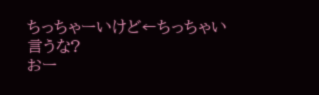ちっちゃーいけど←ちっちゃい言うな?
おー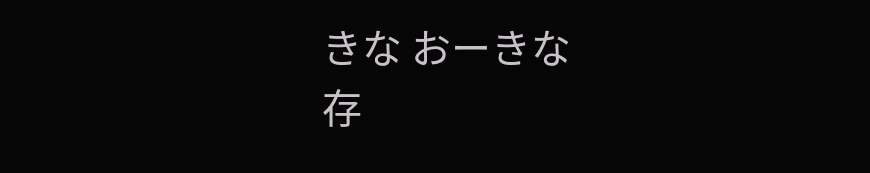きな おーきな
存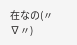在なの(〃∇〃)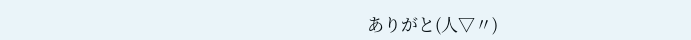ありがと(人▽〃)